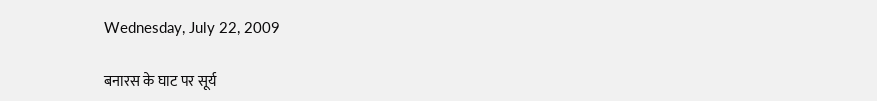Wednesday, July 22, 2009

बनारस के घाट पर सूर्य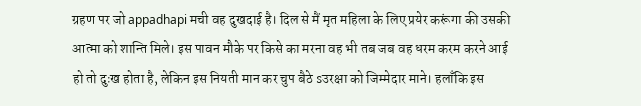ग्रहण पर जो appadhapi मची वह दुखदाई है। दिल से मैं मृत महिला के लिए प्रयेर करूंगा की उसकी आत्मा को शान्ति मिले। इस पावन मौके पर किसे का मरना वह भी तब जब वह धरम करम करने आई हो तो दुःख होता है, लेकिन इस नियती मान कर चुप बैठे sउरक्षा को जिम्मेदार माने। हलाँकि इस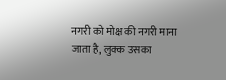नगरी को मोक्ष की नगरी माना जाता है, लुक्क उसका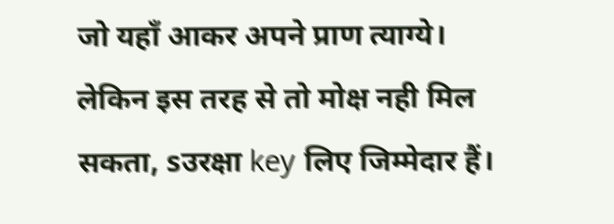जो यहाँ आकर अपने प्राण त्याग्ये। लेकिन इस तरह से तो मोक्ष नही मिल सकता, sउरक्षा key लिए जिम्मेदार हैं।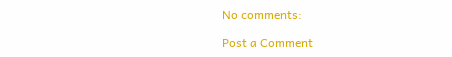No comments:

Post a Comment